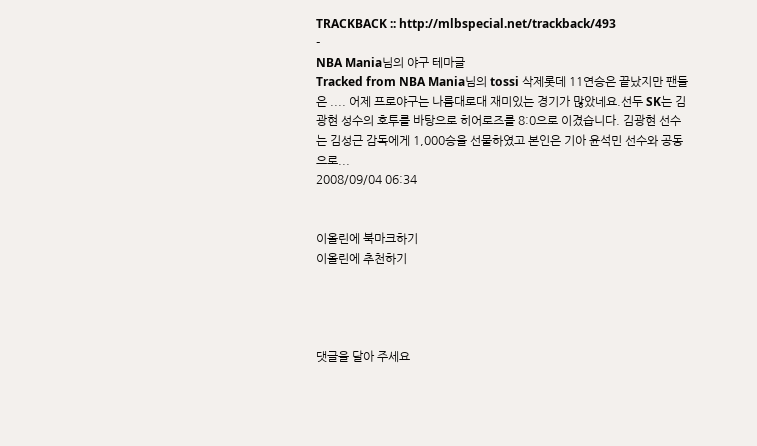TRACKBACK :: http://mlbspecial.net/trackback/493
-
NBA Mania님의 야구 테마글
Tracked from NBA Mania님의 tossi 삭제롯데 11연승은 끝났지만 팬들은 .... 어제 프로야구는 나름대로대 재미있는 경기가 많았네요.선두 SK는 김광현 성수의 호투를 바탕으로 히어로즈를 8:0으로 이겼습니다. 김광현 선수는 김성근 감독에게 1,000승을 선물하였고 본인은 기아 윤석민 선수와 공동으로...
2008/09/04 06:34


이올린에 북마크하기
이올린에 추천하기




댓글을 달아 주세요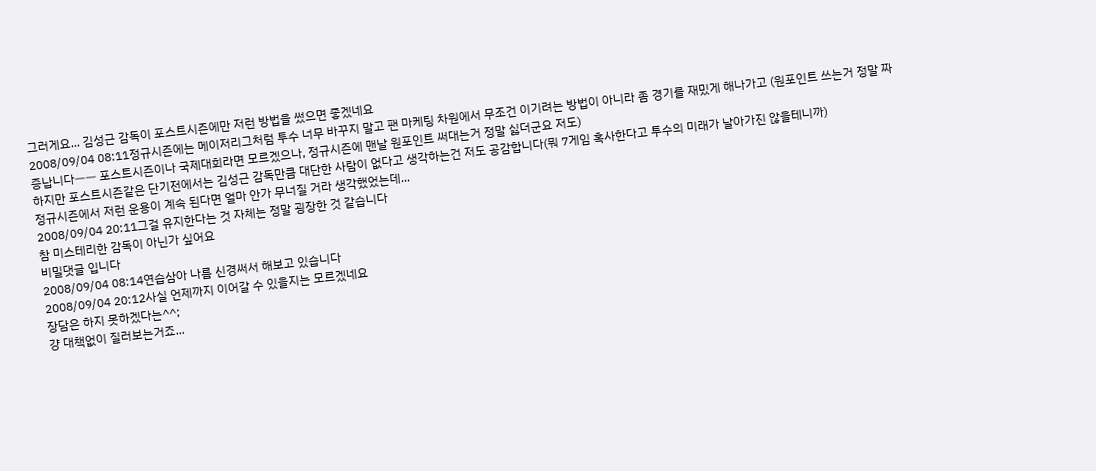그러게요... 김성근 감독이 포스트시즌에만 저런 방법을 썼으면 좋겠네요
2008/09/04 08:11정규시즌에는 메이저리그처럼 투수 너무 바꾸지 말고 팬 마케팅 차원에서 무조건 이기려는 방법이 아니라 좀 경기를 재밌게 해나가고 (원포인트 쓰는거 정말 짜증납니다ㅡㅡ 포스트시즌이나 국제대회라면 모르겠으나, 정규시즌에 맨날 원포인트 써대는거 정말 싫더군요 저도)
하지만 포스트시즌같은 단기전에서는 김성근 감독만큼 대단한 사람이 없다고 생각하는건 저도 공감합니다(뭐 7게임 혹사한다고 투수의 미래가 날아가진 않을테니까)
정규시즌에서 저런 운용이 계속 된다면 얼마 안가 무너질 거라 생각했었는데...
2008/09/04 20:11그걸 유지한다는 것 자체는 정말 굉장한 것 같습니다
참 미스테리한 감독이 아닌가 싶어요
비밀댓글 입니다
2008/09/04 08:14연습삼아 나름 신경써서 해보고 있습니다
2008/09/04 20:12사실 언제까지 이어갈 수 있을지는 모르겠네요
장담은 하지 못하겠다는^^;
걍 대책없이 질러보는거죠...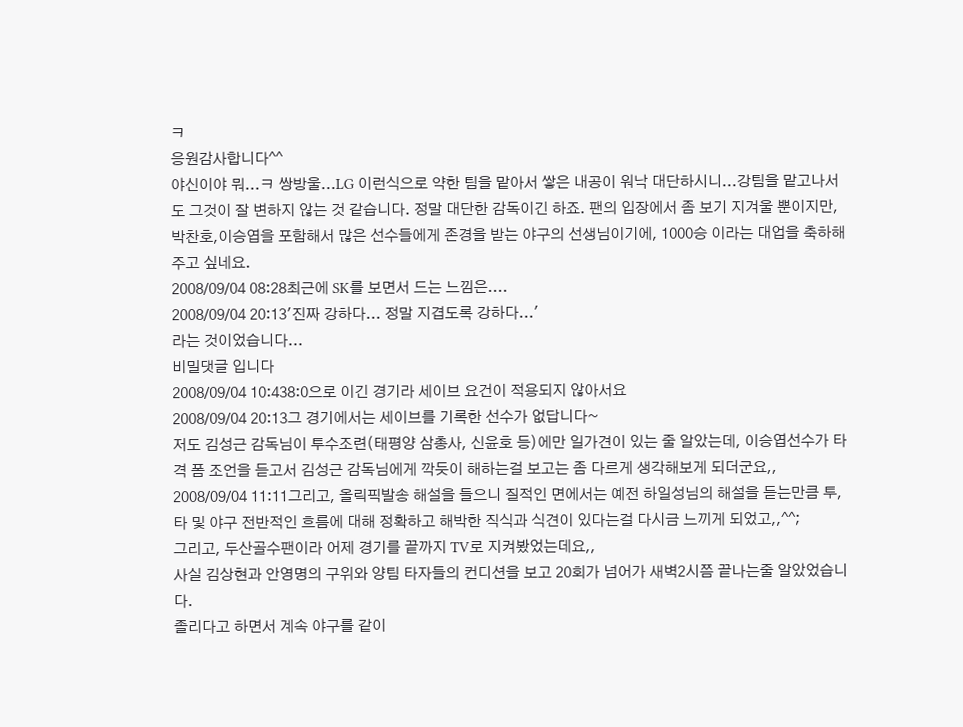ㅋ
응원감사합니다^^
야신이야 뭐...ㅋ 쌍방울...LG 이런식으로 약한 팀을 맡아서 쌓은 내공이 워낙 대단하시니...강팀을 맡고나서도 그것이 잘 변하지 않는 것 같습니다. 정말 대단한 감독이긴 하죠. 팬의 입장에서 좀 보기 지겨울 뿐이지만, 박찬호,이승엽을 포함해서 많은 선수들에게 존경을 받는 야구의 선생님이기에, 1000승 이라는 대업을 축하해주고 싶네요.
2008/09/04 08:28최근에 SK를 보면서 드는 느낌은....
2008/09/04 20:13'진짜 강하다... 정말 지겹도록 강하다...'
라는 것이었습니다...
비밀댓글 입니다
2008/09/04 10:438:0으로 이긴 경기라 세이브 요건이 적용되지 않아서요
2008/09/04 20:13그 경기에서는 세이브를 기록한 선수가 없답니다~
저도 김성근 감독님이 투수조련(태평양 삼총사, 신윤호 등)에만 일가견이 있는 줄 알았는데, 이승엽선수가 타격 폼 조언을 듣고서 김성근 감독님에게 깍듯이 해하는걸 보고는 좀 다르게 생각해보게 되더군요,,
2008/09/04 11:11그리고, 올릭픽발송 해설을 들으니 질적인 면에서는 예전 하일성님의 해설을 듣는만큼 투,타 및 야구 전반적인 흐름에 대해 정확하고 해박한 직식과 식견이 있다는걸 다시금 느끼게 되었고,,^^;
그리고, 두산골수팬이라 어제 경기를 끝까지 TV로 지켜봤었는데요,,
사실 김상현과 안영명의 구위와 양팀 타자들의 컨디션을 보고 20회가 넘어가 새벽2시쯤 끝나는줄 알았었습니다.
졸리다고 하면서 계속 야구를 같이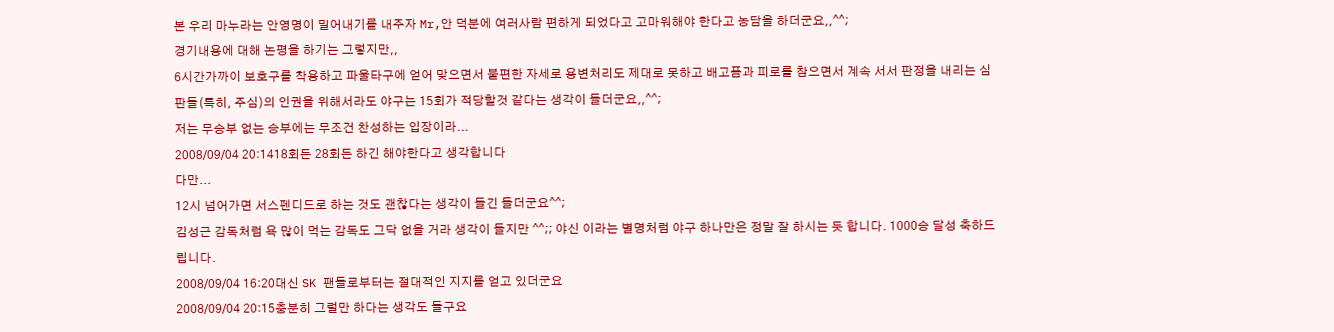본 우리 마누라는 안영명이 밀어내기를 내주자 Mr,안 덕분에 여러사람 편하게 되었다고 고마워해야 한다고 농담을 하더군요,,^^;
경기내용에 대해 논평을 하기는 그렇지만,,
6시간가까이 보호구를 착용하고 파울타구에 얻어 맞으면서 불편한 자세로 용변처리도 제대로 못하고 배고픔과 피로를 참으면서 계속 서서 판정을 내리는 심판들(특히, 주심)의 인권을 위해서라도 야구는 15회가 적당할것 같다는 생각이 들더군요,,^^;
저는 무승부 없는 승부에는 무조건 찬성하는 입장이라...
2008/09/04 20:1418회든 28회든 하긴 해야한다고 생각합니다
다만...
12시 넘어가면 서스펜디드로 하는 것도 괜찮다는 생각이 들긴 들더군요^^;
김성근 감독처럼 욕 많이 먹는 감독도 그닥 없을 거라 생각이 들지만 ^^;; 야신 이라는 별명처럼 야구 하나만은 정말 잘 하시는 듯 합니다. 1000승 달성 축하드립니다.
2008/09/04 16:20대신 SK 팬들로부터는 절대적인 지지를 얻고 있더군요
2008/09/04 20:15충분히 그럴만 하다는 생각도 들구요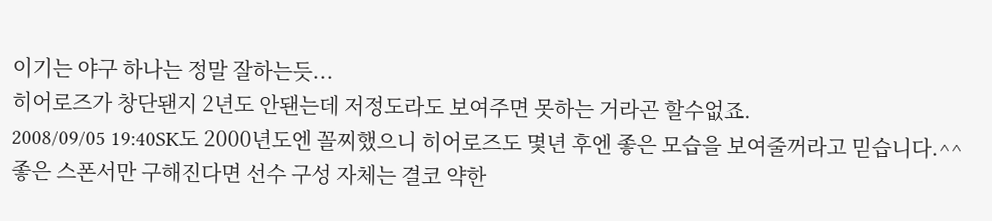이기는 야구 하나는 정말 잘하는듯...
히어로즈가 창단됀지 2년도 안됀는데 저정도라도 보여주면 못하는 거라곤 할수없죠.
2008/09/05 19:40SK도 2000년도엔 꼴찌했으니 히어로즈도 몇년 후엔 좋은 모습을 보여줄꺼라고 믿습니다.^^
좋은 스폰서만 구해진다면 선수 구성 자체는 결코 약한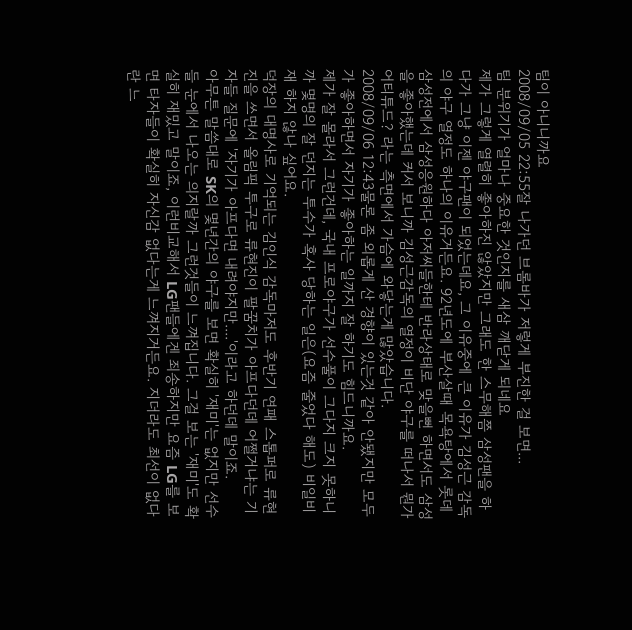팀이 아니니까요
2008/09/05 22:55잘 나가던 브롬바가 저렇게 부진한 걸 보면...
팀 분위기가 얼마나 중요한 것인지를 새삼 깨닫게 되네요
제가 그렇게 열렬히 좋아하진 않았지만 그래도 한 스무해쯤 삼성팬을 하다가 그냥 이젠 야구팬이 되었는데요, 그 이유중에 큰 이유가 김성근 감독의 야구 열정도 하나의 이유거든요. 92년도에 부산살때 목욕탕에서 롯데 삼성전에서 삼성응원하다 아저씨들한테 반라상태로 맞을뻔 하면서도 삼성을 좋아했는데 커서 보니까 김성근감독의 열정이 비단 야구를 떠나서 뭔가 어티튜드? 라는 측면에서 가슴에 와닿는게 많았습니다.
2008/09/06 12:43물론 좀 외롭게 산 경향이 있는것 같아 안됐지만 모두가 좋아하면서 자기가 좋아하는 일까지 잘 하기도 힘드니까요.
제가 잘 몰라서 그런건데, 국내 프로야구가 선수풀이 그다지 크지 못하니까 몇명의 잘 던지는 투수가 혹사 당하는 일은(요즘 줄었다 해도) 비일비재 하지 않나 싶어요.
덕장의 대명사로 기억되는 김인식 감독마저도 후반기 연패 스톱퍼로 류현진을 쓰면서 올림픽 투구로 류현진이 팔꿈치가 아프다던데 어쩔거냐는 기자들 질문에 '자기가 아프다면 내려야지만....'이라고 하던데 말이죠.
아무튼 말씀대로 SK의 몇년간의 야구를 보면 확실히 '재미'는 없지만 선수들 눈에서 나오는 의지랄까 그런것들이 느껴집니다. 그걸 보는 '재미'도 확실히 재밌고 말이죠, 이런비교해서 LG팬들에겐 죄송하지만 요즘 LG를 보면 타자들이 확실히 자신감 없다는게 느껴지거든요. 지더라도 최선이 없다란 느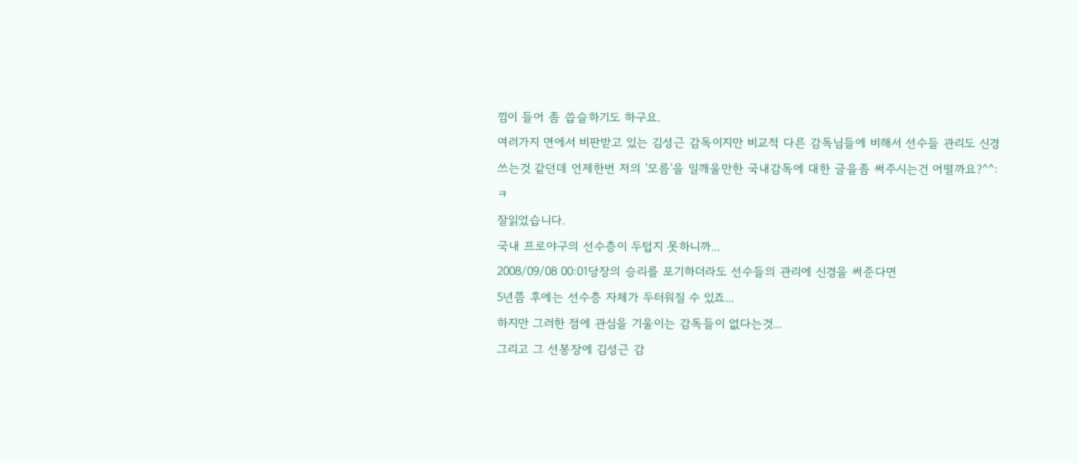낌이 들어 좀 씁슬하기도 하구요.
여러가지 면에서 비판받고 있는 김성근 감독이지만 비교적 다른 감독님들에 비해서 선수들 관리도 신경쓰는것 같던데 언제한번 저의 '모름'을 일깨울만한 국내감독에 대한 글을좀 써주시는건 어떨까요?^^:ㅋ
잘읽었습니다.
국내 프로야구의 선수층이 두텁지 못하니까...
2008/09/08 00:01당장의 승리를 포기하더라도 선수들의 관리에 신경을 써준다면
5년쯤 후에는 선수층 자체가 두터워질 수 있죠...
하지만 그러한 점에 관심을 기울이는 감독들이 없다는것...
그리고 그 선봉장에 김성근 감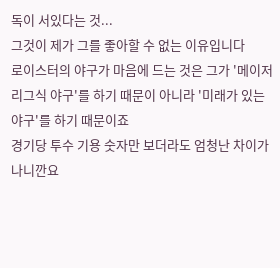독이 서있다는 것...
그것이 제가 그를 좋아할 수 없는 이유입니다
로이스터의 야구가 마음에 드는 것은 그가 '메이저리그식 야구'를 하기 때문이 아니라 '미래가 있는 야구'를 하기 때문이죠
경기당 투수 기용 숫자만 보더라도 엄청난 차이가 나니깐요